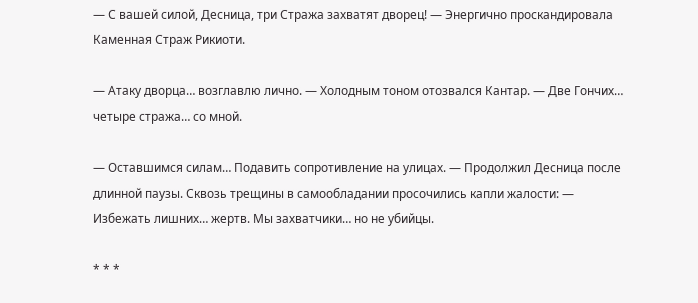— С вашей силой, Десница, три Стража захватят дворец! — Энергично проскандировала Каменная Страж Рикиоти.

— Атаку дворца… возглавлю лично. — Холодным тоном отозвался Кантар. — Две Гончих… четыре стража… со мной.

— Оставшимся силам… Подавить сопротивление на улицах. — Продолжил Десница после длинной паузы. Сквозь трещины в самообладании просочились капли жалости: — Избежать лишних… жертв. Мы захватчики… но не убийцы.

* * *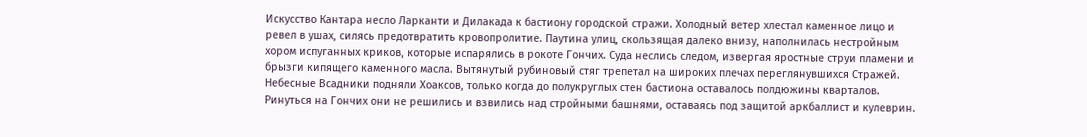Искусство Кантара несло Ларканти и Дилакада к бастиону городской стражи. Холодный ветер хлестал каменное лицо и ревел в ушах, силясь предотвратить кровопролитие. Паутина улиц, скользящая далеко внизу, наполнилась нестройным хором испуганных криков, которые испарялись в рокоте Гончих. Суда неслись следом, извергая яростные струи пламени и брызги кипящего каменного масла. Вытянутый рубиновый стяг трепетал на широких плечах переглянувшихся Стражей. Небесные Всадники подняли Хоаксов, только когда до полукруглых стен бастиона оставалось полдюжины кварталов. Ринуться на Гончих они не решились и взвились над стройными башнями, оставаясь под защитой аркбаллист и кулеврин.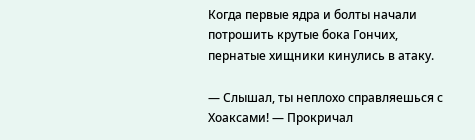Когда первые ядра и болты начали потрошить крутые бока Гончих, пернатые хищники кинулись в атаку.

— Слышал, ты неплохо справляешься с Хоаксами! — Прокричал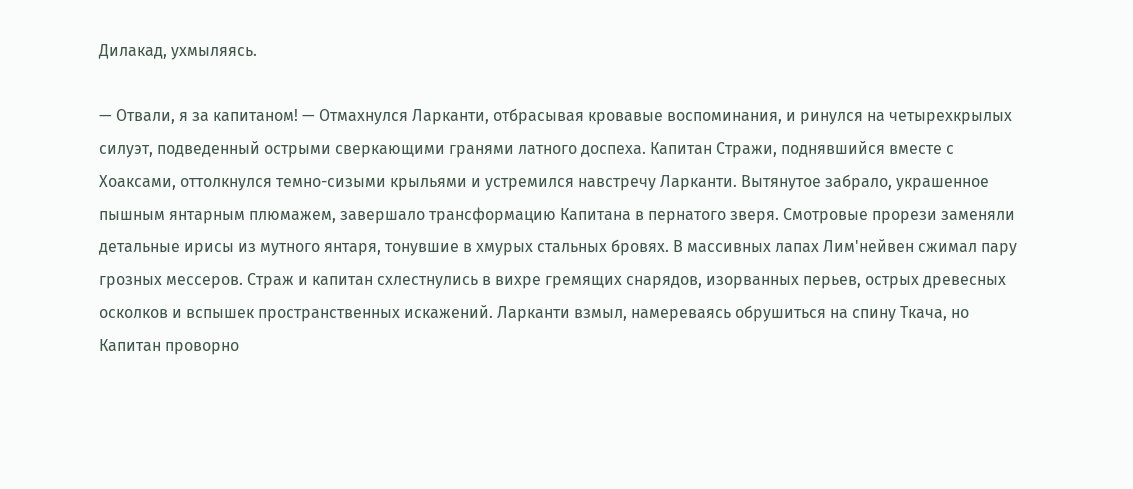Дилакад, ухмыляясь.

— Отвали, я за капитаном! — Отмахнулся Ларканти, отбрасывая кровавые воспоминания, и ринулся на четырехкрылых силуэт, подведенный острыми сверкающими гранями латного доспеха. Капитан Стражи, поднявшийся вместе с Хоаксами, оттолкнулся темно-сизыми крыльями и устремился навстречу Ларканти. Вытянутое забрало, украшенное пышным янтарным плюмажем, завершало трансформацию Капитана в пернатого зверя. Смотровые прорези заменяли детальные ирисы из мутного янтаря, тонувшие в хмурых стальных бровях. В массивных лапах Лим'нейвен сжимал пару грозных мессеров. Страж и капитан схлестнулись в вихре гремящих снарядов, изорванных перьев, острых древесных осколков и вспышек пространственных искажений. Ларканти взмыл, намереваясь обрушиться на спину Ткача, но Капитан проворно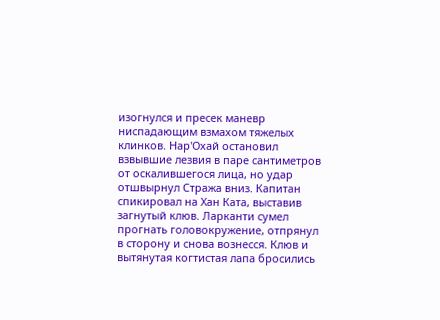изогнулся и пресек маневр ниспадающим взмахом тяжелых клинков. Нар'Охай остановил взвывшие лезвия в паре сантиметров от оскалившегося лица, но удар отшвырнул Стража вниз. Капитан спикировал на Хан Ката, выставив загнутый клюв. Ларканти сумел прогнать головокружение, отпрянул в сторону и снова вознесся. Клюв и вытянутая когтистая лапа бросились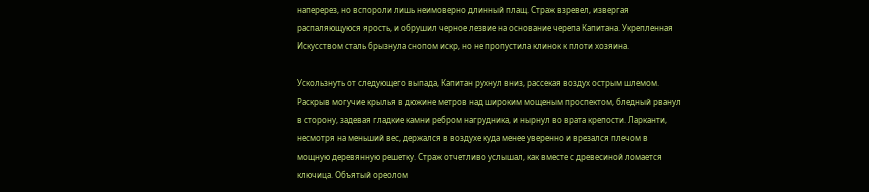наперерез, но вспороли лишь неимоверно длинный плащ. Страж взревел, извергая распаляющуюся ярость, и обрушил черное лезвие на основание черепа Капитана. Укрепленная Искусством сталь брызнула снопом искр, но не пропустила клинок к плоти хозяина.

Ускользнуть от следующего выпада, Капитан рухнул вниз, рассекая воздух острым шлемом. Раскрыв могучие крылья в дюжине метров над широким мощеным проспектом, бледный рванул в сторону, задевая гладкие камни ребром нагрудника, и нырнул во врата крепости. Ларканти, несмотря на меньший вес, держался в воздухе куда менее уверенно и врезался плечом в мощную деревянную решетку. Страж отчетливо услышал, как вместе с древесиной ломается ключица. Объятый ореолом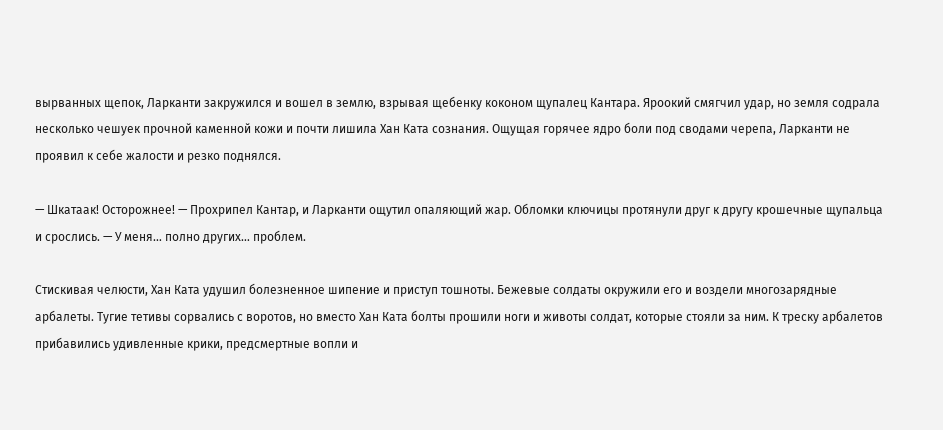вырванных щепок, Ларканти закружился и вошел в землю, взрывая щебенку коконом щупалец Кантара. Яроокий смягчил удар, но земля содрала несколько чешуек прочной каменной кожи и почти лишила Хан Ката сознания. Ощущая горячее ядро боли под сводами черепа, Ларканти не проявил к себе жалости и резко поднялся.

— Шкатаак! Осторожнее! — Прохрипел Кантар, и Ларканти ощутил опаляющий жар. Обломки ключицы протянули друг к другу крошечные щупальца и срослись. — У меня… полно других… проблем.

Стискивая челюсти, Хан Ката удушил болезненное шипение и приступ тошноты. Бежевые солдаты окружили его и воздели многозарядные арбалеты. Тугие тетивы сорвались с воротов, но вместо Хан Ката болты прошили ноги и животы солдат, которые стояли за ним. К треску арбалетов прибавились удивленные крики, предсмертные вопли и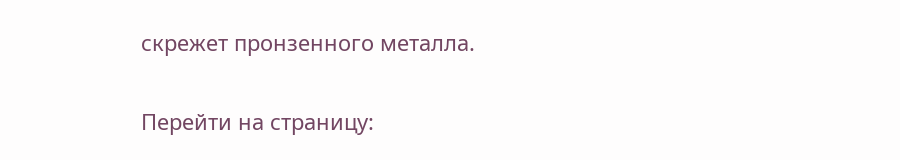скрежет пронзенного металла.

Перейти на страницу: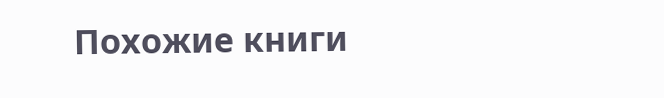Похожие книги